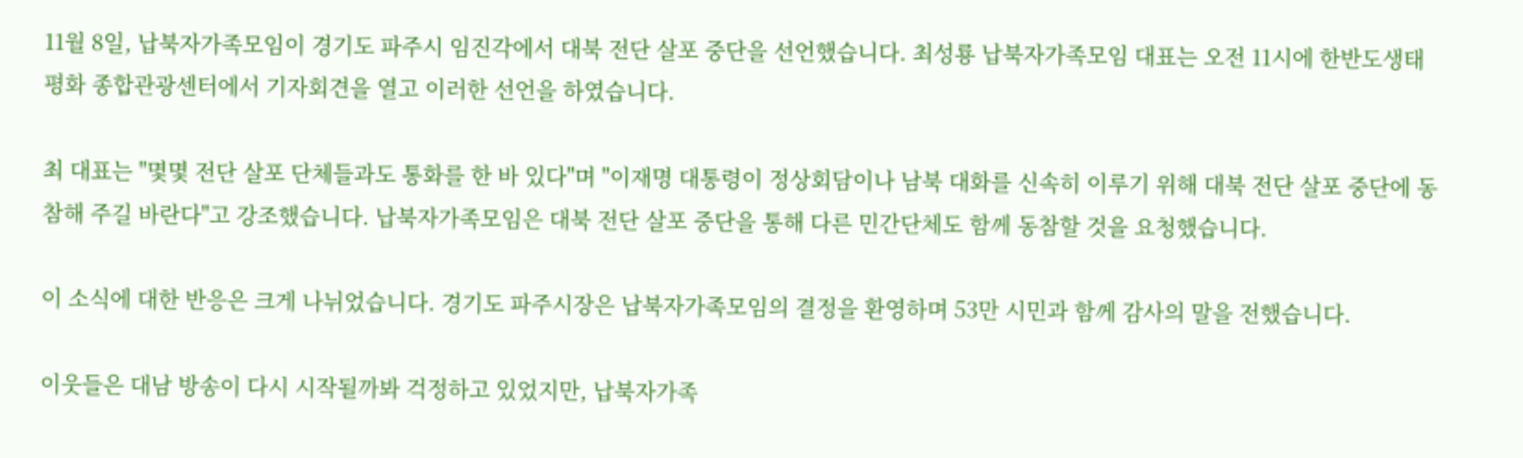11월 8일, 납북자가족모임이 경기도 파주시 임진각에서 대북 전단 살포 중단을 선언했습니다. 최성룡 납북자가족모임 대표는 오전 11시에 한반도생태평화 종합관광센터에서 기자회견을 열고 이러한 선언을 하였습니다.

최 대표는 "몇몇 전단 살포 단체들과도 통화를 한 바 있다"며 "이재명 대통령이 정상회담이나 남북 대화를 신속히 이루기 위해 대북 전단 살포 중단에 동참해 주길 바란다"고 강조했습니다. 납북자가족모임은 대북 전단 살포 중단을 통해 다른 민간단체도 함께 동참할 것을 요청했습니다.

이 소식에 대한 반응은 크게 나뉘었습니다. 경기도 파주시장은 납북자가족모임의 결정을 환영하며 53만 시민과 함께 감사의 말을 전했습니다.

이웃들은 대남 방송이 다시 시작될까봐 걱정하고 있었지만, 납북자가족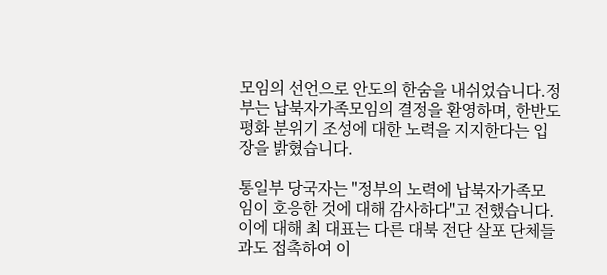모임의 선언으로 안도의 한숨을 내쉬었습니다.정부는 납북자가족모임의 결정을 환영하며, 한반도 평화 분위기 조성에 대한 노력을 지지한다는 입장을 밝혔습니다.

통일부 당국자는 "정부의 노력에 납북자가족모임이 호응한 것에 대해 감사하다"고 전했습니다. 이에 대해 최 대표는 다른 대북 전단 살포 단체들과도 접촉하여 이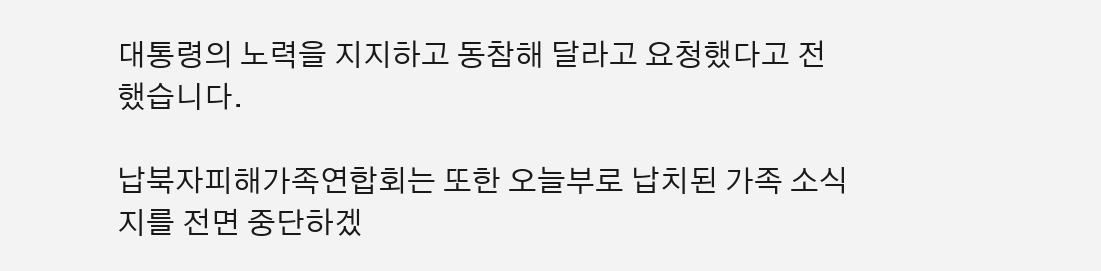대통령의 노력을 지지하고 동참해 달라고 요청했다고 전했습니다.

납북자피해가족연합회는 또한 오늘부로 납치된 가족 소식지를 전면 중단하겠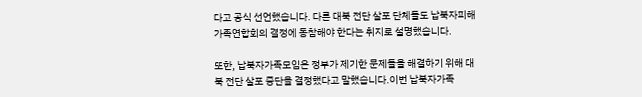다고 공식 선언했습니다. 다른 대북 전단 살포 단체들도 납북자피해가족연합회의 결정에 동참해야 한다는 취지로 설명했습니다.

또한, 납북자가족모임은 정부가 제기한 문제들을 해결하기 위해 대북 전단 살포 중단을 결정했다고 말했습니다.이번 납북자가족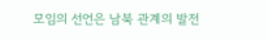모임의 선언은 남북 관계의 발전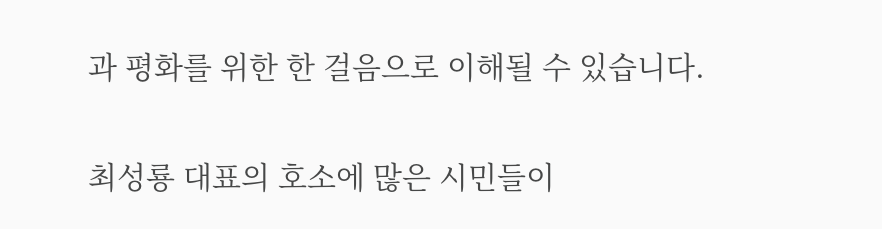과 평화를 위한 한 걸음으로 이해될 수 있습니다.

최성룡 대표의 호소에 많은 시민들이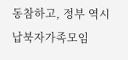동참하고, 정부 역시 납북자가족모임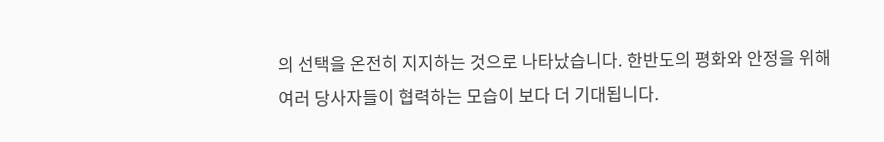의 선택을 온전히 지지하는 것으로 나타났습니다. 한반도의 평화와 안정을 위해 여러 당사자들이 협력하는 모습이 보다 더 기대됩니다.